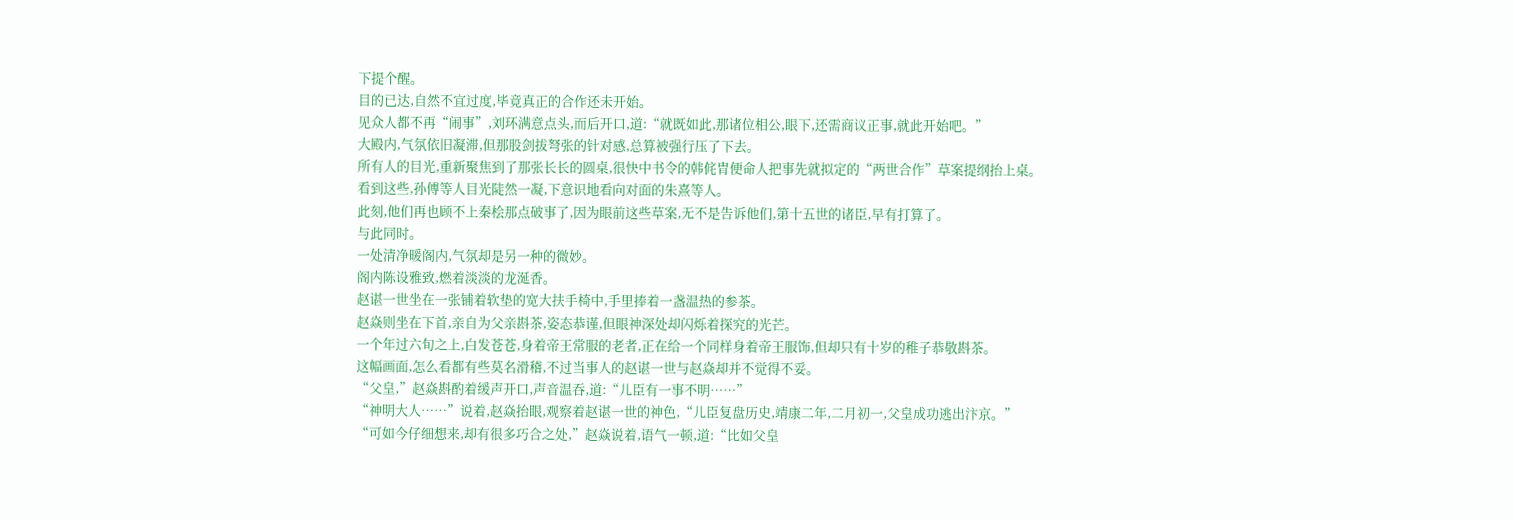下提个醒。
目的已达,自然不宜过度,毕竟真正的合作还未开始。
见众人都不再“闹事”,刘环满意点头,而后开口,道:“就既如此,那诸位相公,眼下,还需商议正事,就此开始吧。”
大殿内,气氛依旧凝滞,但那股剑拔弩张的针对感,总算被强行压了下去。
所有人的目光,重新聚焦到了那张长长的圆桌,很快中书令的韩侂胄便命人把事先就拟定的“两世合作”草案提纲抬上桌。
看到这些,孙傅等人目光陡然一凝,下意识地看向对面的朱熹等人。
此刻,他们再也顾不上秦桧那点破事了,因为眼前这些草案,无不是告诉他们,第十五世的诸臣,早有打算了。
与此同时。
一处清净暖阁内,气氛却是另一种的微妙。
阁内陈设雅致,燃着淡淡的龙涎香。
赵谌一世坐在一张铺着软垫的宽大扶手椅中,手里捧着一盏温热的参茶。
赵焱则坐在下首,亲自为父亲斟茶,姿态恭谨,但眼神深处却闪烁着探究的光芒。
一个年过六旬之上,白发苍苍,身着帝王常服的老者,正在给一个同样身着帝王服饰,但却只有十岁的稚子恭敬斟茶。
这幅画面,怎么看都有些莫名滑稽,不过当事人的赵谌一世与赵焱却并不觉得不妥。
“父皇,”赵焱斟酌着缓声开口,声音温吞,道:“儿臣有一事不明……”
“神明大人……”说着,赵焱抬眼,观察着赵谌一世的神色,“儿臣复盘历史,靖康二年,二月初一,父皇成功逃出汴京。”
“可如今仔细想来,却有很多巧合之处,”赵焱说着,语气一顿,道:“比如父皇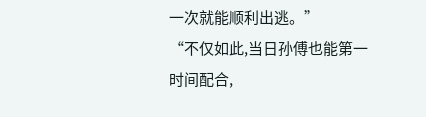一次就能顺利出逃。”
“不仅如此,当日孙傅也能第一时间配合,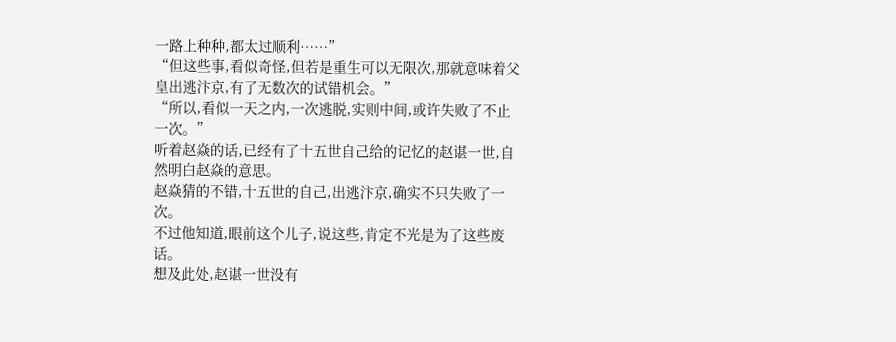一路上种种,都太过顺利……”
“但这些事,看似奇怪,但若是重生可以无限次,那就意味着父皇出逃汴京,有了无数次的试错机会。”
“所以,看似一天之内,一次逃脱,实则中间,或许失败了不止一次。”
听着赵焱的话,已经有了十五世自己给的记忆的赵谌一世,自然明白赵焱的意思。
赵焱猜的不错,十五世的自己,出逃汴京,确实不只失败了一次。
不过他知道,眼前这个儿子,说这些,肯定不光是为了这些废话。
想及此处,赵谌一世没有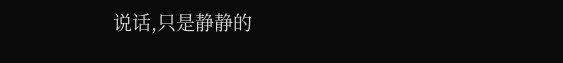说话,只是静静的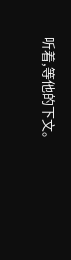听着,等他的下文。